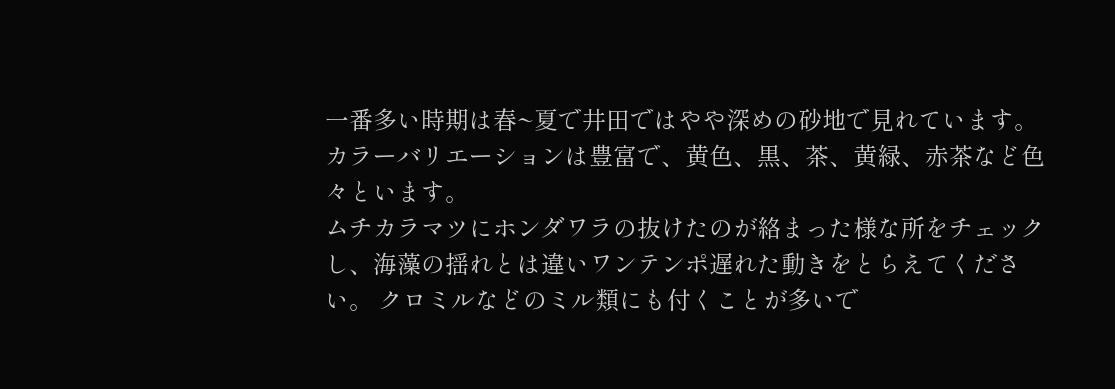一番多い時期は春~夏で井田ではやや深めの砂地で見れています。 カラーバリエーションは豊富で、黄色、黒、茶、黄緑、赤茶など色々といます。
ムチカラマツにホンダワラの抜けたのが絡まった様な所をチェックし、海藻の揺れとは違いワンテンポ遅れた動きをとらえてください。 クロミルなどのミル類にも付くことが多いで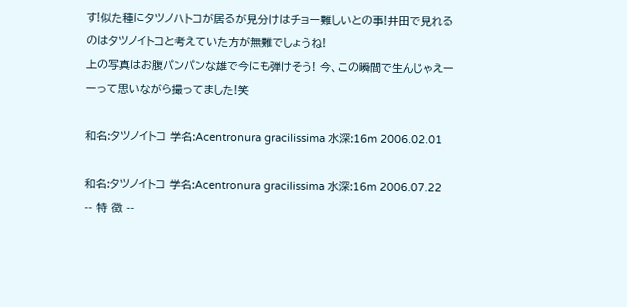す!似た種にタツノハトコが居るが見分けはチョー難しいとの事!井田で見れるのはタツノイトコと考えていた方が無難でしょうね!
上の写真はお腹パンパンな雄で今にも弾けそう! 今、この瞬間で生んじゃえーーって思いながら撮ってました!笑

和名:タツノイトコ 学名:Acentronura gracilissima 水深:16m 2006.02.01

和名:タツノイトコ 学名:Acentronura gracilissima 水深:16m 2006.07.22
-- 特 徴 --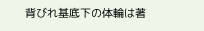背びれ基底下の体輪は著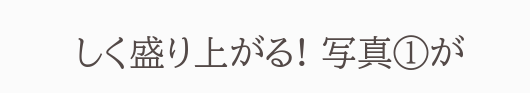しく盛り上がる! 写真①が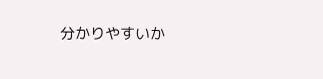分かりやすいか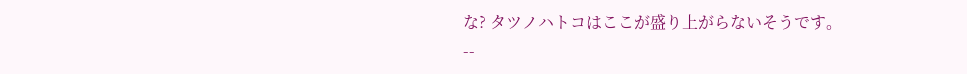な? タツノハトコはここが盛り上がらないそうです。
--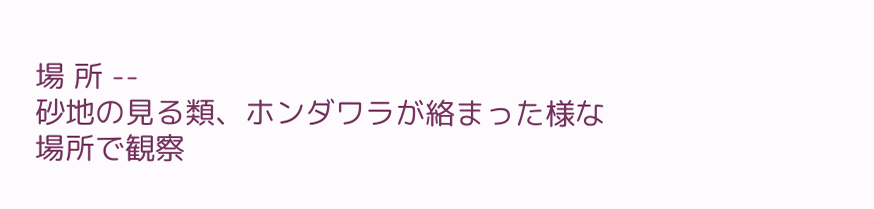場 所 --
砂地の見る類、ホンダワラが絡まった様な場所で観察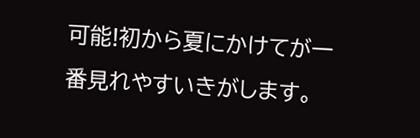可能!初から夏にかけてが一番見れやすいきがします。